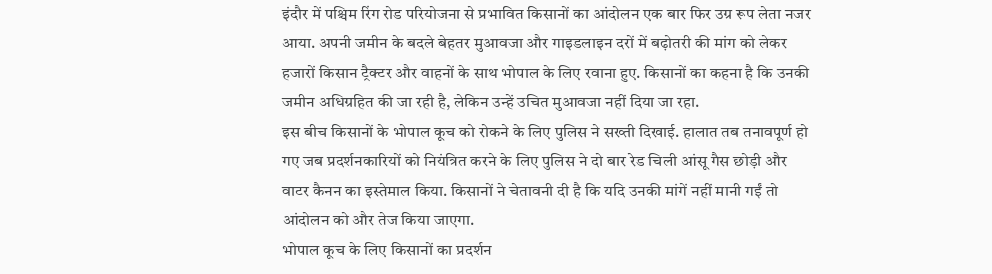इंदौर में पश्चिम रिंग रोड परियोजना से प्रभावित किसानों का आंदोलन एक बार फिर उग्र रूप लेता नजर आया. अपनी जमीन के बदले बेहतर मुआवजा और गाइडलाइन दरों में बढ़ोतरी की मांग को लेकर हजारों किसान ट्रैक्टर और वाहनों के साथ भोपाल के लिए रवाना हुए. किसानों का कहना है कि उनकी जमीन अधिग्रहित की जा रही है, लेकिन उन्हें उचित मुआवजा नहीं दिया जा रहा.
इस बीच किसानों के भोपाल कूच को रोकने के लिए पुलिस ने सख्ती दिखाई. हालात तब तनावपूर्ण हो गए जब प्रदर्शनकारियों को नियंत्रित करने के लिए पुलिस ने दो बार रेड चिली आंसू गैस छोड़ी और वाटर कैनन का इस्तेमाल किया. किसानों ने चेतावनी दी है कि यदि उनकी मांगें नहीं मानी गईं तो आंदोलन को और तेज किया जाएगा.
भोपाल कूच के लिए किसानों का प्रदर्शन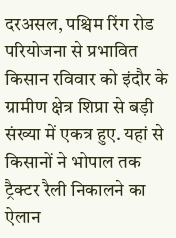दरअसल, पश्चिम रिंग रोड परियोजना से प्रभावित किसान रविवार को इंदौर के ग्रामीण क्षेत्र शिप्रा से बड़ी संख्या में एकत्र हुए. यहां से किसानों ने भोपाल तक ट्रैक्टर रैली निकालने का ऐलान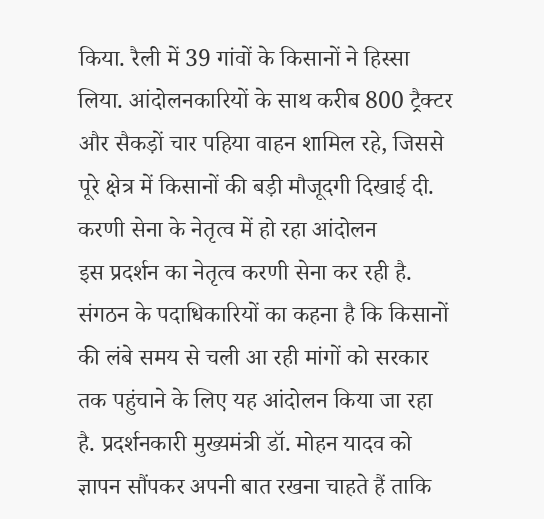किया. रैली में 39 गांवों के किसानों ने हिस्सा लिया. आंदोलनकारियों के साथ करीब 800 ट्रैक्टर और सैकड़ों चार पहिया वाहन शामिल रहे, जिससे पूरे क्षेत्र में किसानों की बड़ी मौजूदगी दिखाई दी.
करणी सेना के नेतृत्व में हो रहा आंदोलन
इस प्रदर्शन का नेतृत्व करणी सेना कर रही है. संगठन के पदाधिकारियों का कहना है कि किसानों की लंबे समय से चली आ रही मांगों को सरकार तक पहुंचाने के लिए यह आंदोलन किया जा रहा है. प्रदर्शनकारी मुख्यमंत्री डॉ. मोहन यादव को ज्ञापन सौंपकर अपनी बात रखना चाहते हैं ताकि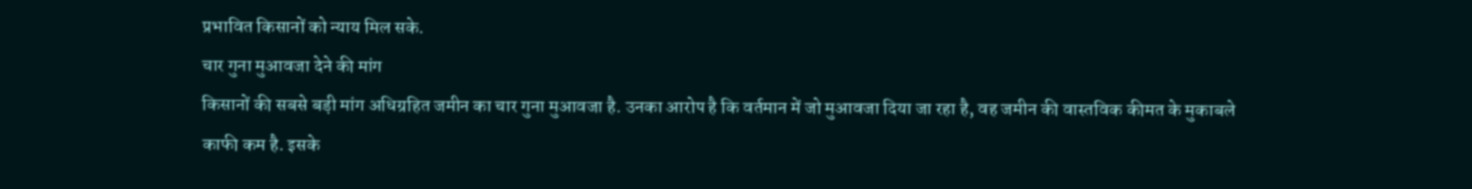प्रभावित किसानों को न्याय मिल सके.
चार गुना मुआवजा देने की मांग
किसानों की सबसे बड़ी मांग अधिग्रहित जमीन का चार गुना मुआवजा है. उनका आरोप है कि वर्तमान में जो मुआवजा दिया जा रहा है, वह जमीन की वास्तविक कीमत के मुकाबले काफी कम है. इसके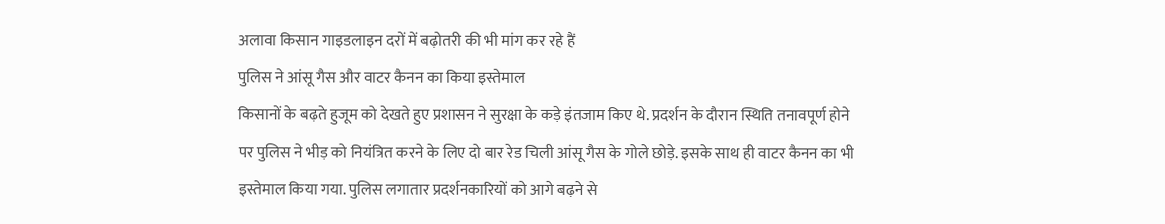अलावा किसान गाइडलाइन दरों में बढ़ोतरी की भी मांग कर रहे हैं
पुलिस ने आंसू गैस और वाटर कैनन का किया इस्तेमाल
किसानों के बढ़ते हुजूम को देखते हुए प्रशासन ने सुरक्षा के कड़े इंतजाम किए थे. प्रदर्शन के दौरान स्थिति तनावपूर्ण होने पर पुलिस ने भीड़ को नियंत्रित करने के लिए दो बार रेड चिली आंसू गैस के गोले छोड़े. इसके साथ ही वाटर कैनन का भी इस्तेमाल किया गया. पुलिस लगातार प्रदर्शनकारियों को आगे बढ़ने से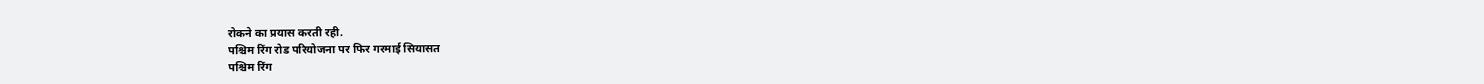रोकने का प्रयास करती रही.
पश्चिम रिंग रोड परियोजना पर फिर गरमाई सियासत
पश्चिम रिंग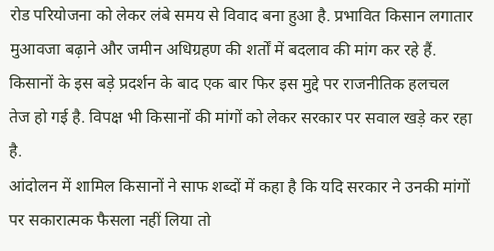रोड परियोजना को लेकर लंबे समय से विवाद बना हुआ है. प्रभावित किसान लगातार मुआवजा बढ़ाने और जमीन अधिग्रहण की शर्तों में बदलाव की मांग कर रहे हैं. किसानों के इस बड़े प्रदर्शन के बाद एक बार फिर इस मुद्दे पर राजनीतिक हलचल तेज हो गई है. विपक्ष भी किसानों की मांगों को लेकर सरकार पर सवाल खड़े कर रहा है.
आंदोलन में शामिल किसानों ने साफ शब्दों में कहा है कि यदि सरकार ने उनकी मांगों पर सकारात्मक फैसला नहीं लिया तो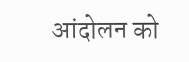आंदोलन को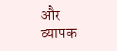और व्यापक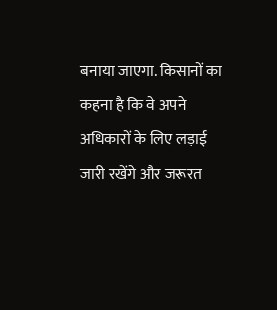बनाया जाएगा. किसानों का कहना है कि वे अपने अधिकारों के लिए लड़ाई जारी रखेंगे और जरूरत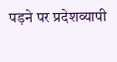पड़ने पर प्रदेशव्यापी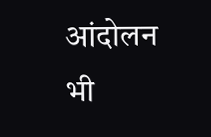आंदोलन भी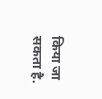किया जा सकता है.